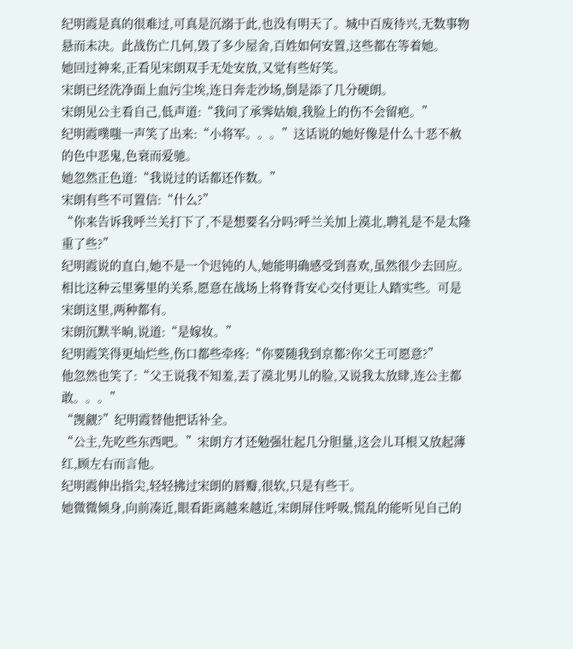纪明霞是真的很难过,可真是沉溺于此,也没有明天了。城中百废待兴,无数事物悬而未决。此战伤亡几何,毁了多少屋舍,百姓如何安置,这些都在等着她。
她回过神来,正看见宋朗双手无处安放,又觉有些好笑。
宋朗已经洗净面上血污尘埃,连日奔走沙场,倒是添了几分硬朗。
宋朗见公主看自己,低声道:“我问了承霁姑娘,我脸上的伤不会留疤。”
纪明霞噗嗤一声笑了出来:“小将军。。。”这话说的她好像是什么十恶不赦的色中恶鬼,色衰而爱驰。
她忽然正色道:“我说过的话都还作数。”
宋朗有些不可置信:“什么?”
“你来告诉我呼兰关打下了,不是想要名分吗?呼兰关加上漠北,聘礼是不是太隆重了些?”
纪明霞说的直白,她不是一个迟钝的人,她能明确感受到喜欢,虽然很少去回应。相比这种云里雾里的关系,愿意在战场上将脊背安心交付更让人踏实些。可是宋朗这里,两种都有。
宋朗沉默半晌,说道:“是嫁妆。”
纪明霞笑得更灿烂些,伤口都些牵疼:“你要随我到京都?你父王可愿意?”
他忽然也笑了:“父王说我不知羞,丟了漠北男儿的脸,又说我太放肆,连公主都敢。。。”
“觊觎?”纪明霞替他把话补全。
“公主,先吃些东西吧。”宋朗方才还勉强壮起几分胆量,这会儿耳根又放起薄红,顾左右而言他。
纪明霞伸出指尖,轻轻拂过宋朗的唇瓣,很软,只是有些干。
她微微倾身,向前凑近,眼看距离越来越近,宋朗屏住呼吸,慌乱的能听见自己的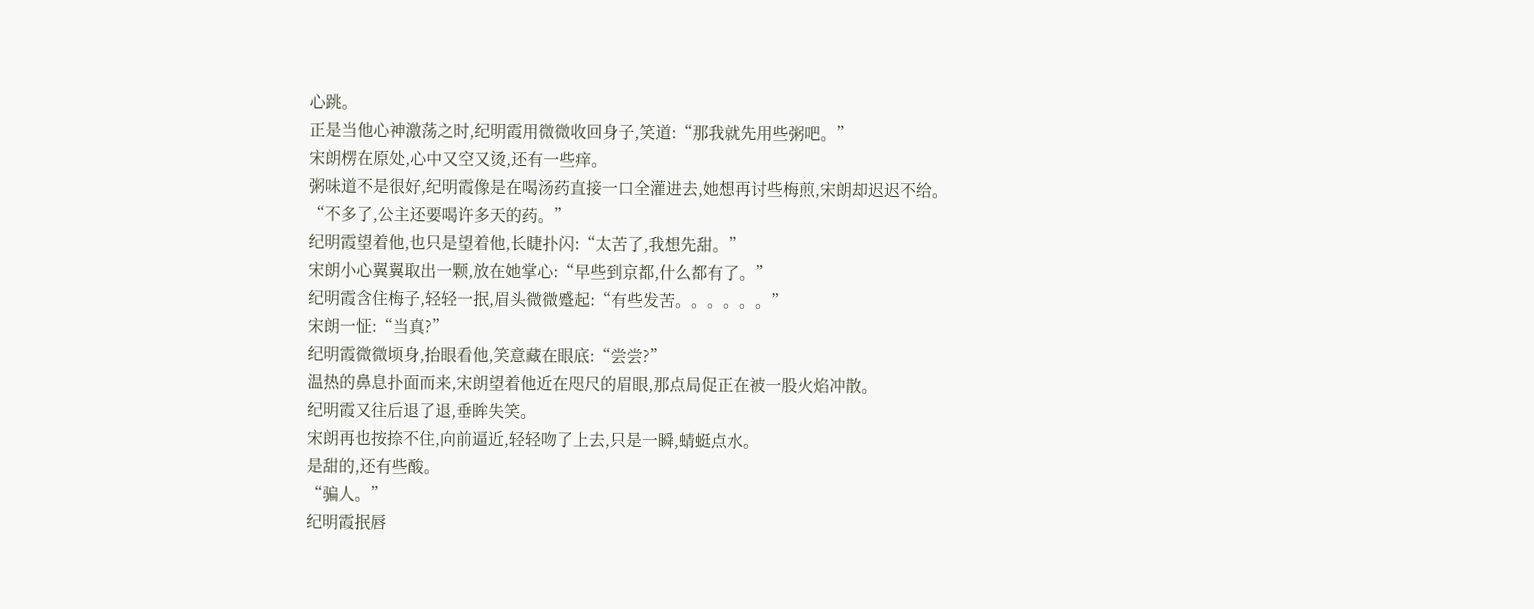心跳。
正是当他心神激荡之时,纪明霞用微微收回身子,笑道:“那我就先用些粥吧。”
宋朗楞在原处,心中又空又烫,还有一些痒。
粥味道不是很好,纪明霞像是在喝汤药直接一口全灌进去,她想再讨些梅煎,宋朗却迟迟不给。
“不多了,公主还要喝许多天的药。”
纪明霞望着他,也只是望着他,长睫扑闪:“太苦了,我想先甜。”
宋朗小心翼翼取出一颗,放在她掌心:“早些到京都,什么都有了。”
纪明霞含住梅子,轻轻一抿,眉头微微蹙起:“有些发苦。。。。。。”
宋朗一怔:“当真?”
纪明霞微微顷身,抬眼看他,笑意藏在眼底:“尝尝?”
温热的鼻息扑面而来,宋朗望着他近在咫尺的眉眼,那点局促正在被一股火焰冲散。
纪明霞又往后退了退,垂眸失笑。
宋朗再也按捺不住,向前逼近,轻轻吻了上去,只是一瞬,蜻蜓点水。
是甜的,还有些酸。
“骗人。”
纪明霞抿唇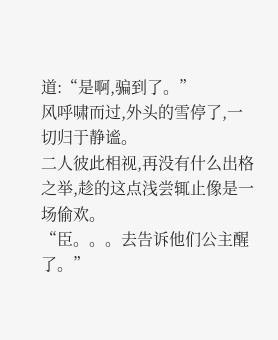道:“是啊,骗到了。”
风呼啸而过,外头的雪停了,一切归于静谧。
二人彼此相视,再没有什么出格之举,趁的这点浅尝辄止像是一场偷欢。
“臣。。。去告诉他们公主醒了。”